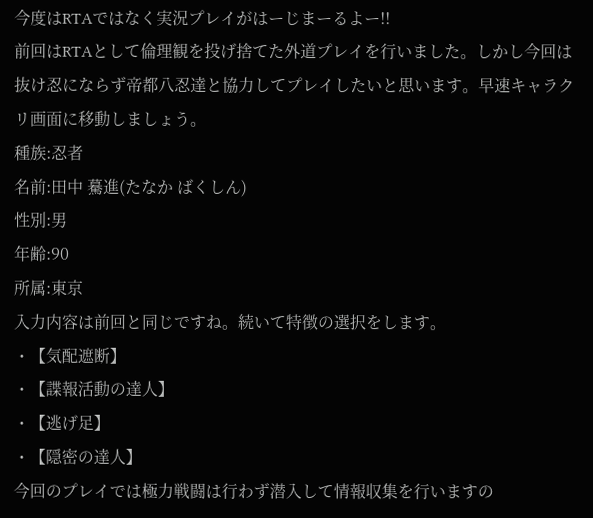今度はRTAではなく実況プレイがはーじまーるよー!!
前回はRTAとして倫理観を投げ捨てた外道プレイを行いました。しかし今回は抜け忍にならず帝都八忍達と協力してプレイしたいと思います。早速キャラクリ画面に移動しましょう。
種族:忍者
名前:田中 驀進(たなか ばくしん)
性別:男
年齢:90
所属:東京
入力内容は前回と同じですね。続いて特徴の選択をします。
・【気配遮断】
・【諜報活動の達人】
・【逃げ足】
・【隠密の達人】
今回のプレイでは極力戦闘は行わず潜入して情報収集を行いますの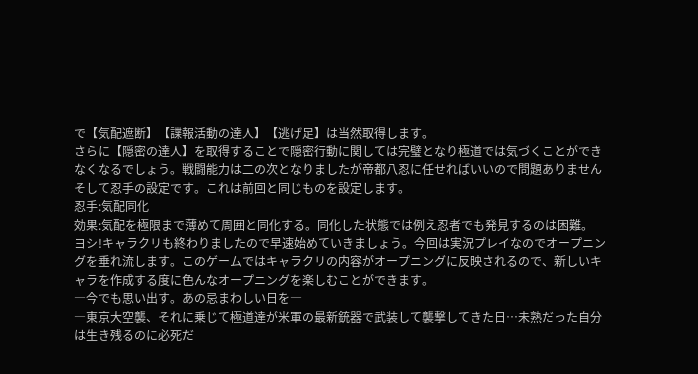で【気配遮断】【諜報活動の達人】【逃げ足】は当然取得します。
さらに【隠密の達人】を取得することで隠密行動に関しては完璧となり極道では気づくことができなくなるでしょう。戦闘能力は二の次となりましたが帝都八忍に任せればいいので問題ありません
そして忍手の設定です。これは前回と同じものを設定します。
忍手:気配同化
効果:気配を極限まで薄めて周囲と同化する。同化した状態では例え忍者でも発見するのは困難。
ヨシ!キャラクリも終わりましたので早速始めていきましょう。今回は実況プレイなのでオープニングを垂れ流します。このゲームではキャラクリの内容がオープニングに反映されるので、新しいキャラを作成する度に色んなオープニングを楽しむことができます。
―今でも思い出す。あの忌まわしい日を―
―東京大空襲、それに乗じて極道達が米軍の最新銃器で武装して襲撃してきた日…未熟だった自分は生き残るのに必死だ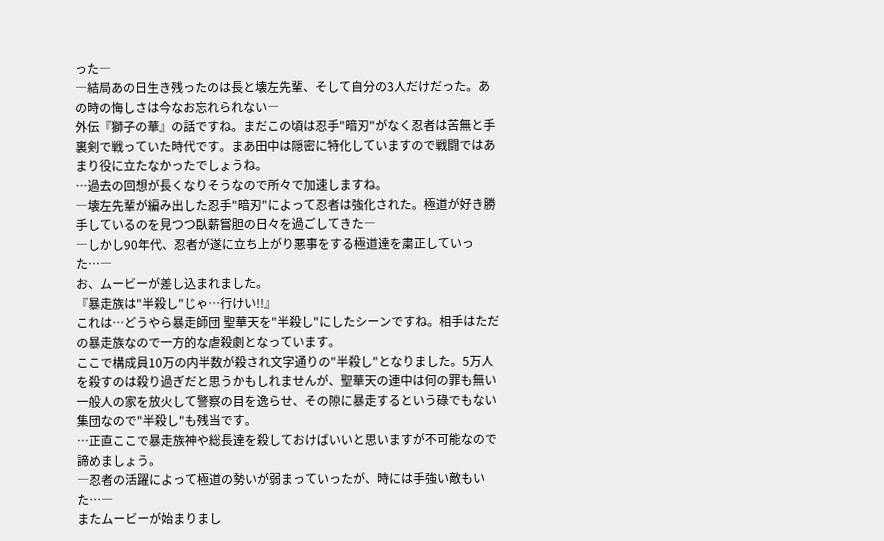った―
―結局あの日生き残ったのは長と壊左先輩、そして自分の3人だけだった。あの時の悔しさは今なお忘れられない―
外伝『獅子の華』の話ですね。まだこの頃は忍手"暗刃"がなく忍者は苦無と手裏剣で戦っていた時代です。まあ田中は隠密に特化していますので戦闘ではあまり役に立たなかったでしょうね。
…過去の回想が長くなりそうなので所々で加速しますね。
―壊左先輩が編み出した忍手"暗刃"によって忍者は強化された。極道が好き勝手しているのを見つつ臥薪嘗胆の日々を過ごしてきた―
―しかし90年代、忍者が遂に立ち上がり悪事をする極道達を粛正していった…―
お、ムービーが差し込まれました。
『暴走族は"半殺し"じゃ…行けい!!』
これは…どうやら暴走師団 聖華天を"半殺し"にしたシーンですね。相手はただの暴走族なので一方的な虐殺劇となっています。
ここで構成員10万の内半数が殺され文字通りの"半殺し"となりました。5万人を殺すのは殺り過ぎだと思うかもしれませんが、聖華天の連中は何の罪も無い一般人の家を放火して警察の目を逸らせ、その隙に暴走するという碌でもない集団なので"半殺し"も残当です。
…正直ここで暴走族神や総長達を殺しておけばいいと思いますが不可能なので諦めましょう。
―忍者の活躍によって極道の勢いが弱まっていったが、時には手強い敵もいた…―
またムービーが始まりまし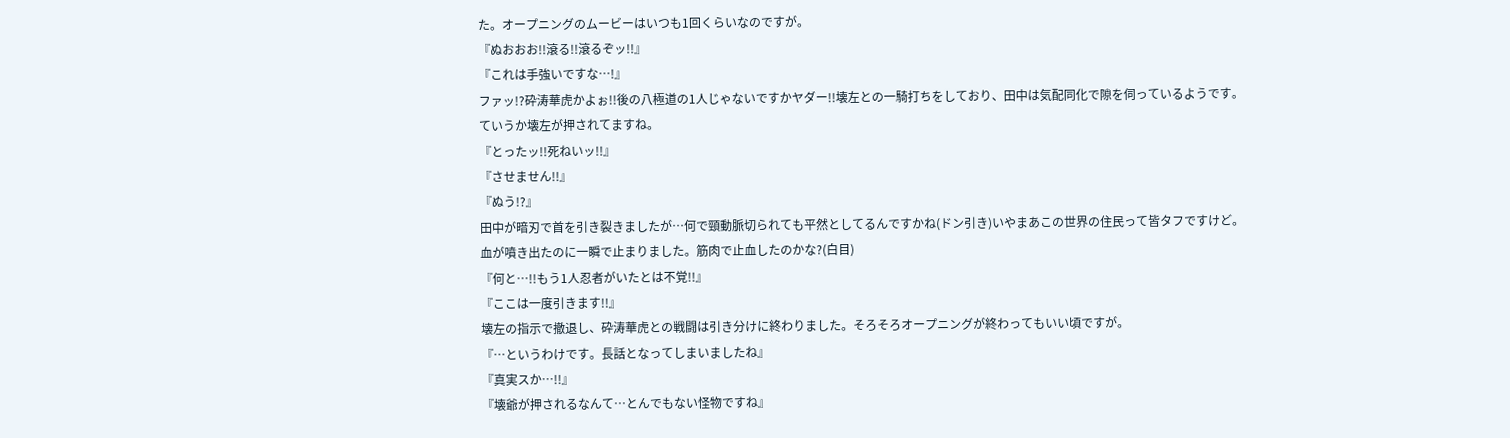た。オープニングのムービーはいつも1回くらいなのですが。
『ぬおおお!!滾る!!滾るぞッ!!』
『これは手強いですな…!』
ファッ!?砕涛華虎かよぉ!!後の八極道の1人じゃないですかヤダー!!壊左との一騎打ちをしており、田中は気配同化で隙を伺っているようです。
ていうか壊左が押されてますね。
『とったッ!!死ねいッ!!』
『させません!!』
『ぬう!?』
田中が暗刃で首を引き裂きましたが…何で頸動脈切られても平然としてるんですかね(ドン引き)いやまあこの世界の住民って皆タフですけど。
血が噴き出たのに一瞬で止まりました。筋肉で止血したのかな?(白目)
『何と…!!もう1人忍者がいたとは不覚!!』
『ここは一度引きます!!』
壊左の指示で撤退し、砕涛華虎との戦闘は引き分けに終わりました。そろそろオープニングが終わってもいい頃ですが。
『…というわけです。長話となってしまいましたね』
『真実スか…!!』
『壊爺が押されるなんて…とんでもない怪物ですね』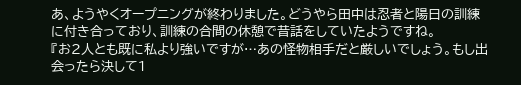あ、ようやくオープニングが終わりました。どうやら田中は忍者と陽日の訓練に付き合っており、訓練の合間の休憩で昔話をしていたようですね。
『お2人とも既に私より強いですが…あの怪物相手だと厳しいでしょう。もし出会ったら決して1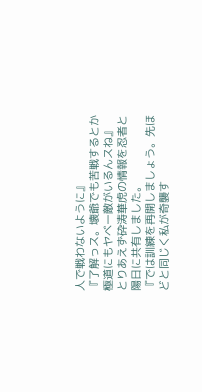人で戦わないように』
『了解っス。壊爺でも苦戦するとか極道にもヤベー敵がいるんスね』
とりあえず砕涛華虎の情報を忍者と陽日に共有しました。
『では訓練を再開しましょう。先ほどと同じく私が奇襲す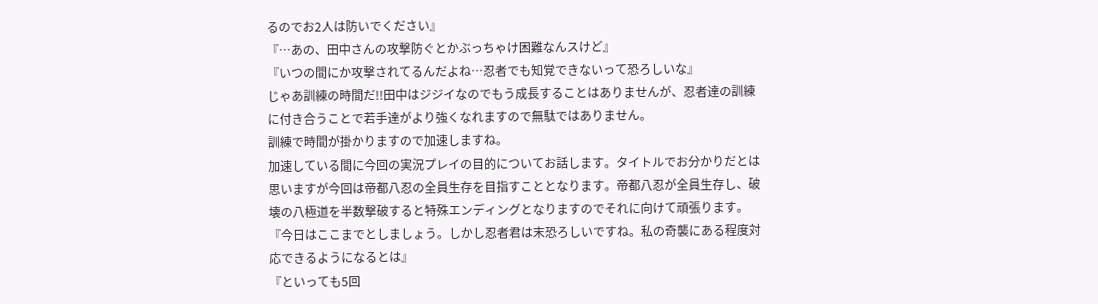るのでお2人は防いでください』
『…あの、田中さんの攻撃防ぐとかぶっちゃけ困難なんスけど』
『いつの間にか攻撃されてるんだよね…忍者でも知覚できないって恐ろしいな』
じゃあ訓練の時間だ!!田中はジジイなのでもう成長することはありませんが、忍者達の訓練に付き合うことで若手達がより強くなれますので無駄ではありません。
訓練で時間が掛かりますので加速しますね。
加速している間に今回の実況プレイの目的についてお話します。タイトルでお分かりだとは思いますが今回は帝都八忍の全員生存を目指すこととなります。帝都八忍が全員生存し、破壊の八極道を半数撃破すると特殊エンディングとなりますのでそれに向けて頑張ります。
『今日はここまでとしましょう。しかし忍者君は末恐ろしいですね。私の奇襲にある程度対応できるようになるとは』
『といっても5回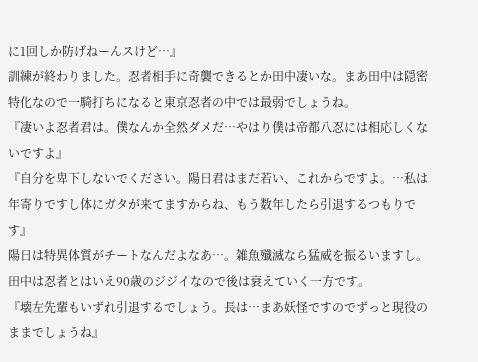に1回しか防げねーんスけど…』
訓練が終わりました。忍者相手に奇襲できるとか田中凄いな。まあ田中は隠密特化なので一騎打ちになると東京忍者の中では最弱でしょうね。
『凄いよ忍者君は。僕なんか全然ダメだ…やはり僕は帝都八忍には相応しくないですよ』
『自分を卑下しないでください。陽日君はまだ若い、これからですよ。…私は年寄りですし体にガタが来てますからね、もう数年したら引退するつもりです』
陽日は特異体質がチートなんだよなあ…。雑魚殲滅なら猛威を振るいますし。田中は忍者とはいえ90歳のジジイなので後は衰えていく一方です。
『壊左先輩もいずれ引退するでしょう。長は…まあ妖怪ですのでずっと現役のままでしょうね』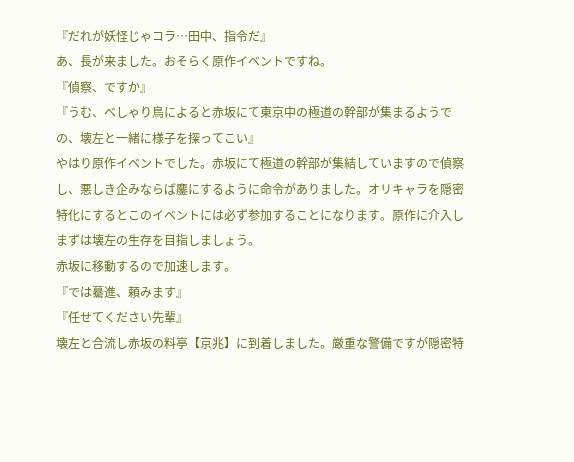『だれが妖怪じゃコラ…田中、指令だ』
あ、長が来ました。おそらく原作イベントですね。
『偵察、ですか』
『うむ、べしゃり鳥によると赤坂にて東京中の極道の幹部が集まるようでの、壊左と一緒に様子を探ってこい』
やはり原作イベントでした。赤坂にて極道の幹部が集結していますので偵察し、悪しき企みならば鏖にするように命令がありました。オリキャラを隠密特化にするとこのイベントには必ず参加することになります。原作に介入しまずは壊左の生存を目指しましょう。
赤坂に移動するので加速します。
『では驀進、頼みます』
『任せてください先輩』
壊左と合流し赤坂の料亭【京兆】に到着しました。厳重な警備ですが隠密特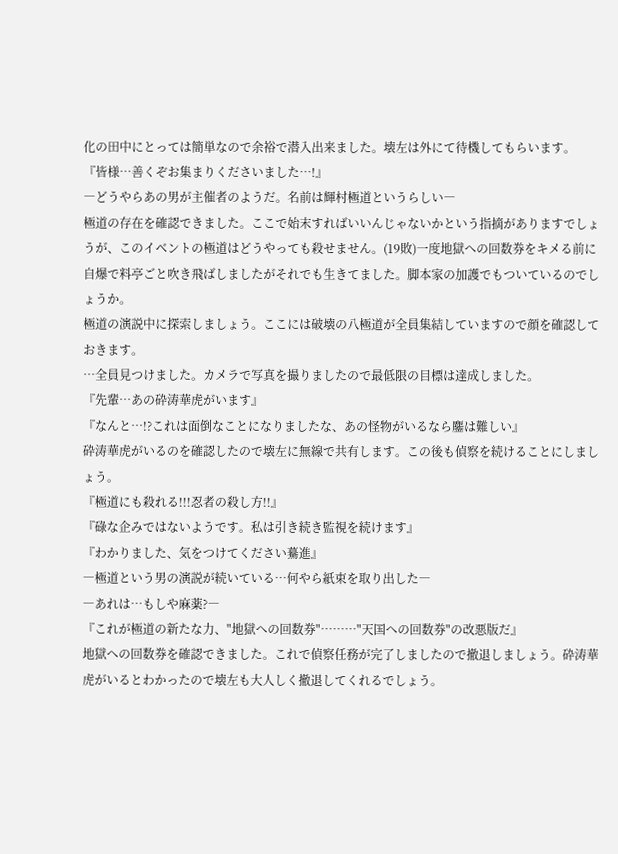化の田中にとっては簡単なので余裕で潜入出来ました。壊左は外にて待機してもらいます。
『皆様…善くぞお集まりくださいました…!』
―どうやらあの男が主催者のようだ。名前は輝村極道というらしい―
極道の存在を確認できました。ここで始末すればいいんじゃないかという指摘がありますでしょうが、このイベントの極道はどうやっても殺せません。(19敗)一度地獄への回数券をキメる前に自爆で料亭ごと吹き飛ばしましたがそれでも生きてました。脚本家の加護でもついているのでしょうか。
極道の演説中に探索しましょう。ここには破壊の八極道が全員集結していますので顔を確認しておきます。
…全員見つけました。カメラで写真を撮りましたので最低限の目標は達成しました。
『先輩…あの砕涛華虎がいます』
『なんと…!?これは面倒なことになりましたな、あの怪物がいるなら鏖は難しい』
砕涛華虎がいるのを確認したので壊左に無線で共有します。この後も偵察を続けることにしましょう。
『極道にも殺れる!!!忍者の殺し方!!』
『碌な企みではないようです。私は引き続き監視を続けます』
『わかりました、気をつけてください驀進』
―極道という男の演説が続いている…何やら紙束を取り出した―
―あれは…もしや麻薬?―
『これが極道の新たな力、"地獄への回数券"………"天国への回数券"の改悪版だ』
地獄への回数券を確認できました。これで偵察任務が完了しましたので撤退しましょう。砕涛華虎がいるとわかったので壊左も大人しく撤退してくれるでしょう。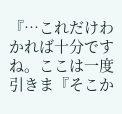『…これだけわかれば十分ですね。ここは一度引きま『そこか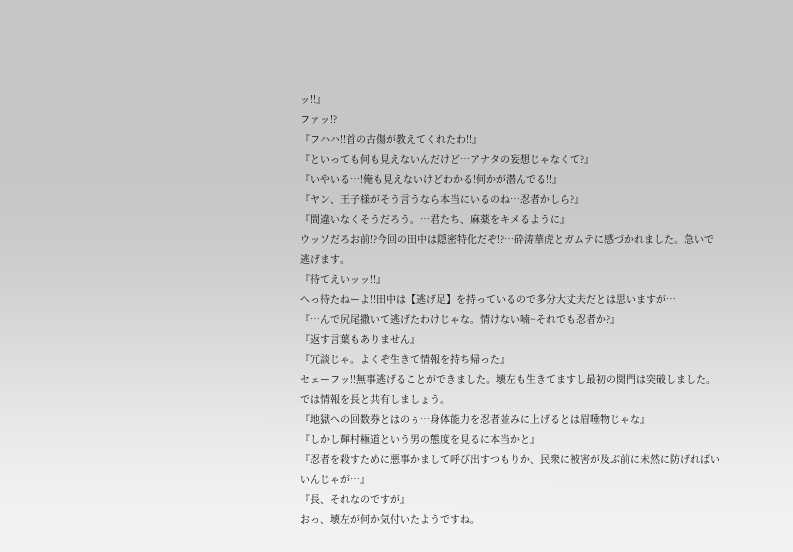ッ!!』
ファッ!?
『フハハ!!首の古傷が教えてくれたわ!!』
『といっても何も見えないんだけど…アナタの妄想じゃなくて?』
『いやいる…!俺も見えないけどわかる!何かが潜んでる!!』
『ヤン、王子様がそう言うなら本当にいるのね…忍者かしら?』
『間違いなくそうだろう。…君たち、麻薬をキメるように』
ウッソだろお前!?今回の田中は隠密特化だぞ!?…砕涛華虎とガムテに感づかれました。急いで逃げます。
『待てえいッッ!!』
へっ待たねーよ!!田中は【逃げ足】を持っているので多分大丈夫だとは思いますが…
『…んで尻尾撒いて逃げたわけじゃな。情けない喃~それでも忍者か?』
『返す言葉もありません』
『冗談じゃ。よくぞ生きて情報を持ち帰った』
セェーフッ!!無事逃げることができました。壊左も生きてますし最初の関門は突破しました。では情報を長と共有しましょう。
『地獄への回数券とはのぅ…身体能力を忍者並みに上げるとは眉唾物じゃな』
『しかし輝村極道という男の態度を見るに本当かと』
『忍者を殺すために悪事かまして呼び出すつもりか、民衆に被害が及ぶ前に未然に防げればいいんじゃが…』
『長、それなのですが』
おっ、壊左が何か気付いたようですね。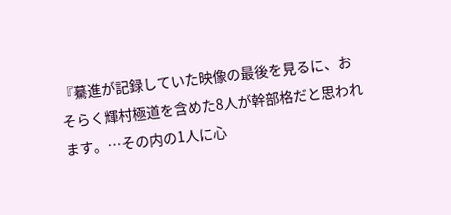『驀進が記録していた映像の最後を見るに、おそらく輝村極道を含めた8人が幹部格だと思われます。…その内の1人に心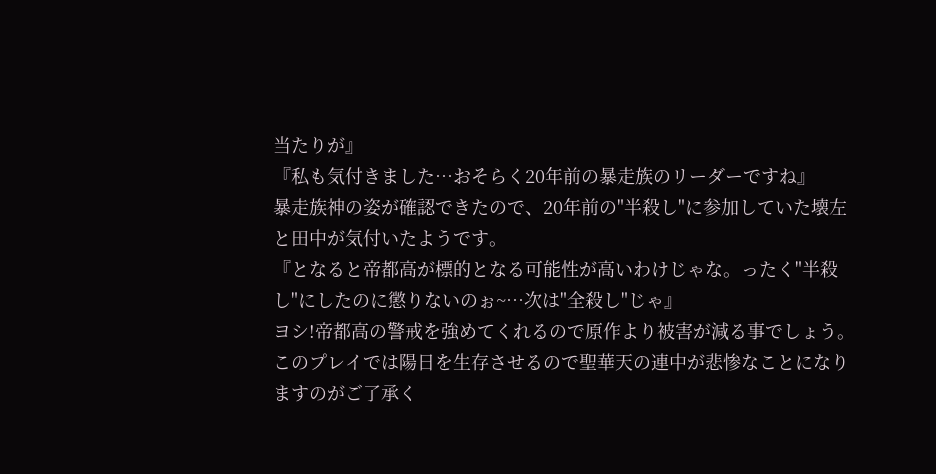当たりが』
『私も気付きました…おそらく20年前の暴走族のリーダーですね』
暴走族神の姿が確認できたので、20年前の"半殺し"に参加していた壊左と田中が気付いたようです。
『となると帝都高が標的となる可能性が高いわけじゃな。ったく"半殺し"にしたのに懲りないのぉ~…次は"全殺し"じゃ』
ヨシ!帝都高の警戒を強めてくれるので原作より被害が減る事でしょう。このプレイでは陽日を生存させるので聖華天の連中が悲惨なことになりますのがご了承く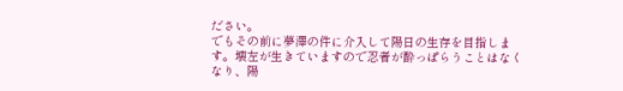ださい。
でもその前に夢澤の件に介入して陽日の生存を目指します。壊左が生きていますので忍者が酔っぱらうことはなくなり、陽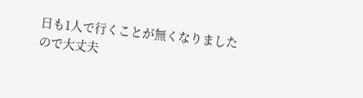日も1人で行くことが無くなりましたので大丈夫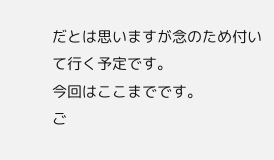だとは思いますが念のため付いて行く予定です。
今回はここまでです。
ご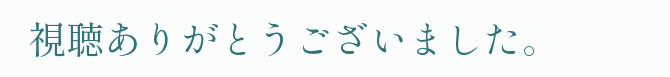視聴ありがとうございました。